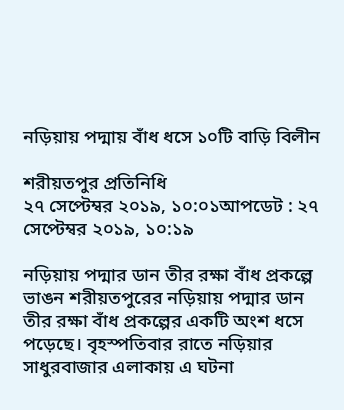নড়িয়ায় পদ্মায় বাঁধ ধসে ১০টি বাড়ি বিলীন

শরীয়তপুর প্রতিনিধি
২৭ সেপ্টেম্বর ২০১৯, ১০:০১আপডেট : ২৭ সেপ্টেম্বর ২০১৯, ১০:১৯

নড়িয়ায় পদ্মার ডান তীর রক্ষা বাঁধ প্রকল্পে ভাঙন শরীয়তপুরের নড়িয়ায় পদ্মার ডান তীর রক্ষা বাঁধ প্রকল্পের একটি অংশ ধসে পড়েছে। বৃহস্পতিবার রাতে নড়িয়ার সাধুরবাজার এলাকায় এ ঘটনা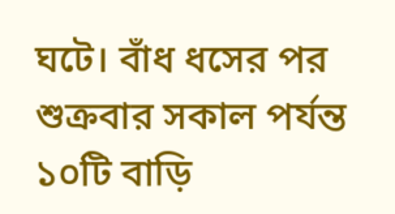ঘটে। বাঁধ ধসের পর শুক্রবার সকাল পর্যন্ত ১০টি বাড়ি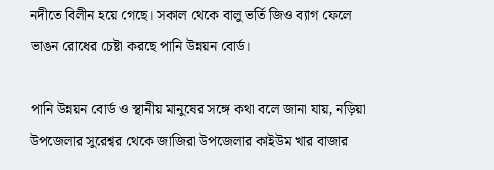নদীতে বিলীন হয়ে গেছে। সকাল থেকে বালু ভর্তি জিও ব্যাগ ফেলে ভাঙন রোধের চেষ্টা করছে পানি উন্নয়ন বোর্ড।

পানি উন্নয়ন বোর্ড ও স্থানীয় মানুষের সঙ্গে কথা বলে জানা যায়, নড়িয়া উপজেলার সুরেশ্বর থেকে জাজিরা উপজেলার কাইউম খার বাজার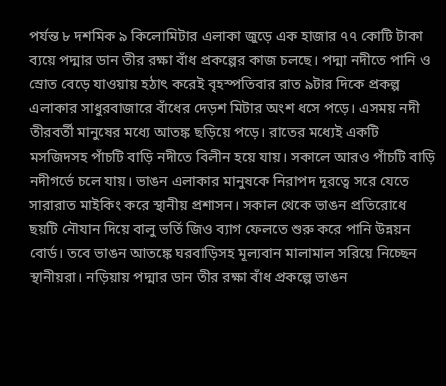পর্যন্ত ৮ দশমিক ৯ কিলোমিটার এলাকা জুড়ে এক হাজার ৭৭ কোটি টাকা ব্যয়ে পদ্মার ডান তীর রক্ষা বাঁধ প্রকল্পের কাজ চলছে। পদ্মা নদীতে পানি ও স্রোত বেড়ে যাওয়ায় হঠাৎ করেই বৃহস্পতিবার রাত ৯টার দিকে প্রকল্প এলাকার সাধুরবাজারে বাঁধের দেড়শ মিটার অংশ ধসে পড়ে। এসময় নদী তীরবর্তী মানুষের মধ্যে আতঙ্ক ছড়িয়ে পড়ে। রাতের মধ্যেই একটি মসজিদসহ পাঁচটি বাড়ি নদীতে বিলীন হয়ে যায়। সকালে আরও পাঁচটি বাড়ি নদীগর্ভে চলে যায়। ভাঙন এলাকার মানুষকে নিরাপদ দূরত্বে সরে যেতে সারারাত মাইকিং করে স্থানীয় প্রশাসন। সকাল থেকে ভাঙন প্রতিরোধে ছয়টি নৌযান দিয়ে বালু ভর্তি জিও ব্যাগ ফেলতে শুরু করে পানি উন্নয়ন বোর্ড। তবে ভাঙন আতঙ্কে ঘরবাড়িসহ মূল্যবান মালামাল সরিয়ে নিচ্ছেন স্থানীয়রা। নড়িয়ায় পদ্মার ডান তীর রক্ষা বাঁধ প্রকল্পে ভাঙন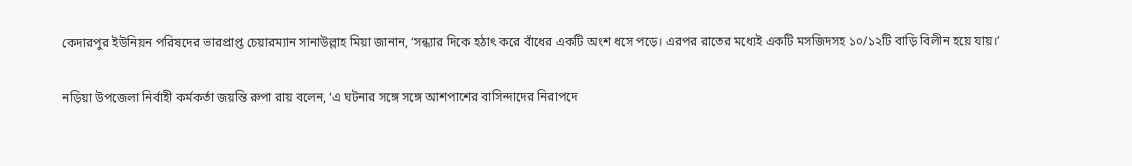কেদারপুর ইউনিয়ন পরিষদের ভারপ্রাপ্ত চেয়ারম্যান সানাউল্লাহ মিয়া জানান, ‘সন্ধ্যার দিকে হঠাৎ করে বাঁধের একটি অংশ ধসে পড়ে। এরপর রাতের মধ্যেই একটি মসজিদসহ ১০/১২টি বাড়ি বিলীন হয়ে যায়।’

নড়িয়া উপজেলা নির্বাহী কর্মকর্তা জয়ন্তি রুপা রায় বলেন, ‘এ ঘটনার সঙ্গে সঙ্গে আশপাশের বাসিন্দাদের নিরাপদে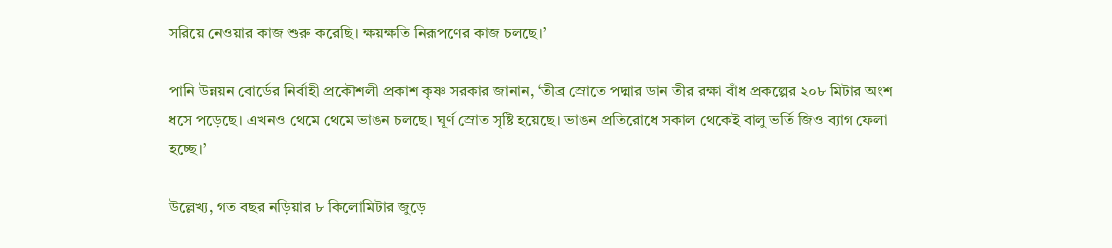সরিয়ে নেওয়ার কাজ শুরু করেছি। ক্ষয়ক্ষতি নিরূপণের কাজ চলছে।’

পানি উন্নয়ন বোর্ডের নির্বাহী প্রকৌশলী প্রকাশ কৃষ্ণ সরকার জানান, ‘তীব্র স্রোতে পদ্মার ডান তীর রক্ষা বাঁধ প্রকল্পের ২০৮ মিটার অংশ ধসে পড়েছে। এখনও থেমে থেমে ভাঙন চলছে। ঘূর্ণ স্রোত সৃষ্টি হয়েছে। ভাঙন প্রতিরোধে সকাল থেকেই বালু ভর্তি জিও ব্যাগ ফেলা হচ্ছে।’

উল্লেখ্য, গত বছর নড়িয়ার ৮ কিলোমিটার জুড়ে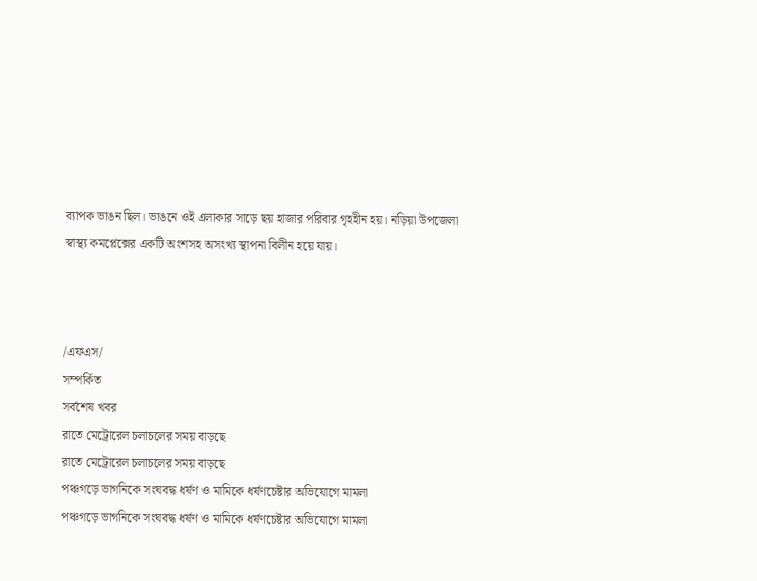ব্যাপক ভাঙন ছিল। ভাঙনে ওই এলাকার সাড়ে ছয় হাজার পরিবার গৃহহীন হয়। নড়িয়া উপজেলা স্বাস্থ্য কমপ্লেক্সের একটি অংশসহ অসংখ্য স্থাপনা বিলীন হয়ে যায়।



/এফএস/
সম্পর্কিত
সর্বশেষ খবর
রাতে মেট্রোরেল চলাচলের সময় বাড়ছে
রাতে মেট্রোরেল চলাচলের সময় বাড়ছে
পঞ্চগড়ে ভাগনিকে সংঘবদ্ধ ধর্ষণ ও মামিকে ধর্ষণচেষ্টার অভিযোগে মামলা
পঞ্চগড়ে ভাগনিকে সংঘবদ্ধ ধর্ষণ ও মামিকে ধর্ষণচেষ্টার অভিযোগে মামলা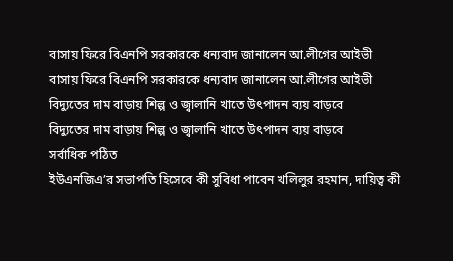বাসায় ফিরে বিএনপি সরকারকে ধন্যবাদ জানালেন আ.লীগের আইভী
বাসায় ফিরে বিএনপি সরকারকে ধন্যবাদ জানালেন আ.লীগের আইভী
বিদ্যুতের দাম বাড়ায় শিল্প ও জ্বালানি খাতে উৎপাদন ব্যয় বাড়বে
বিদ্যুতের দাম বাড়ায় শিল্প ও জ্বালানি খাতে উৎপাদন ব্যয় বাড়বে
সর্বাধিক পঠিত
ইউএনজিএ’র সভাপতি হিসেবে কী সুবিধা পাবেন খলিলুর রহমান, দায়িত্ব কী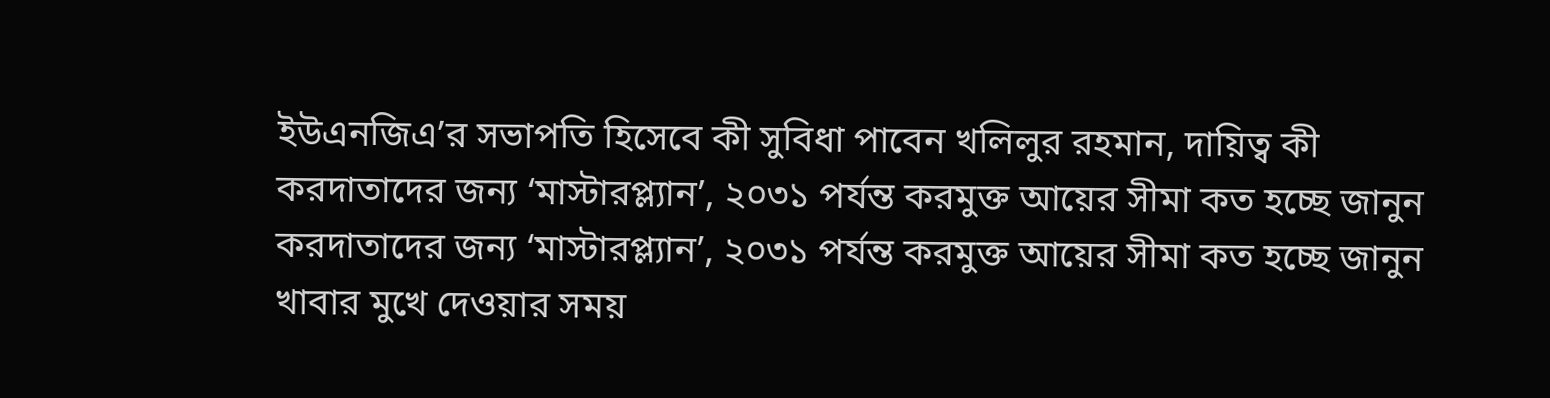ইউএনজিএ’র সভাপতি হিসেবে কী সুবিধা পাবেন খলিলুর রহমান, দায়িত্ব কী
করদাতাদের জন্য ‘মাস্টারপ্ল্যান’, ২০৩১ পর্যন্ত করমুক্ত আয়ের সীমা কত হচ্ছে জানুন
করদাতাদের জন্য ‘মাস্টারপ্ল্যান’, ২০৩১ পর্যন্ত করমুক্ত আয়ের সীমা কত হচ্ছে জানুন
খাবার মুখে দেওয়ার সময়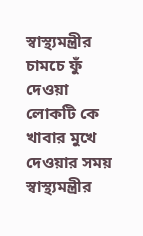স্বাস্থ্যমন্ত্রীর চামচে ফুঁ দেওয়া লোকটি কে
খাবার মুখে দেওয়ার সময় স্বাস্থ্যমন্ত্রীর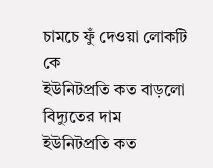চামচে ফুঁ দেওয়া লোকটি কে
ইউনিটপ্রতি কত বাড়লো বিদ্যুতের দাম
ইউনিটপ্রতি কত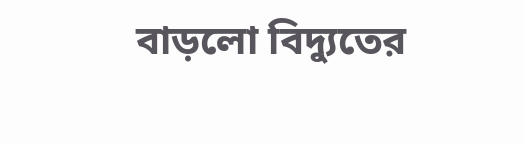বাড়লো বিদ্যুতের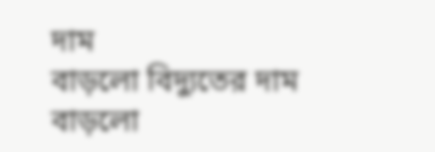দাম
বাড়লো বিদ্যুতের দাম
বাড়লো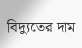বিদ্যুতের দাম